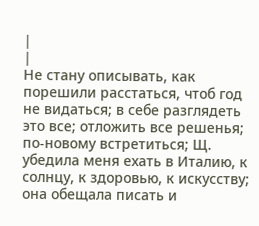|
|
Не стану описывать, как порешили расстаться, чтоб год не видаться; в себе разглядеть это все; отложить все решенья; по-новому встретиться; Щ. убедила меня ехать в Италию, к солнцу, к здоровью, к искусству; она обещала писать и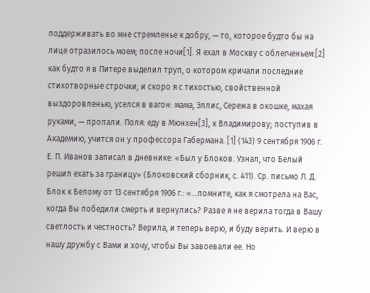поддерживать во мне стремленье к добру, — то, которое будто бы на лице отразилось моем; после ночи[1]. Я ехал в Москву с облегченьем:[2] как будто я в Питере выделил труп, о котором кричали последние стихотворные строчки; и скоро я с тихостью, свойственной выздоровленью, уселся в вагон: мама, Эллис, Сережа в окошке, махая руками, — пропали. Поля: еду в Мюнхен[3], к Владимирову; поступив в Академию, учится он у профессора Габермана. [1] (143) 9 сентября 1906 г. Е. П. Иванов записал в дневнике: «Был у Блоков. Узнал, что Белый решил ехать за границу» (Блоковский сборник, с. 411). Ср. письмо Л. Д. Блок к Белому от 13 сентября 1906 г.: «…помните, как я смотрела на Вас, когда Вы победили смерть и вернулись? Разве я не верила тогда в Вашу светлость и честность? Верила, и теперь верю, и буду верить. И верю в нашу дружбу с Вами и хочу, чтобы Вы завоевали ее. Но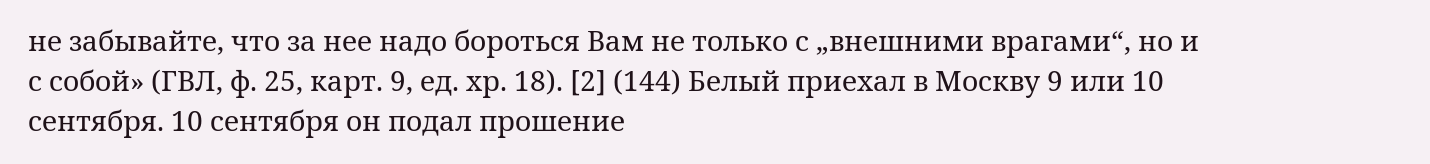не забывайте, что за нее надо бороться Вам не только с „внешними врагами“, но и с собой» (ГВЛ, ф. 25, карт. 9, ед. хр. 18). [2] (144) Белый приехал в Москву 9 или 10 сентября. 10 сентября он подал прошение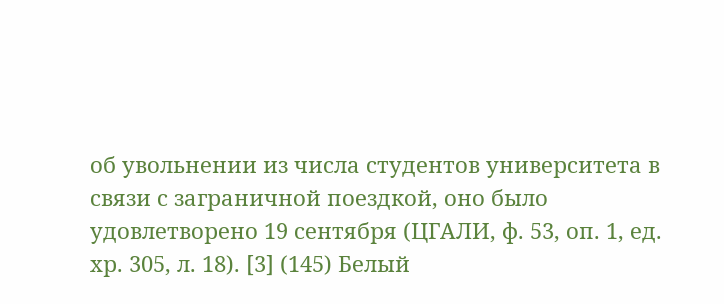об увольнении из числа студентов университета в связи с заграничной поездкой, оно было удовлетворено 19 сентября (ЦГАЛИ, ф. 53, оп. 1, ед. хр. 305, л. 18). [3] (145) Белый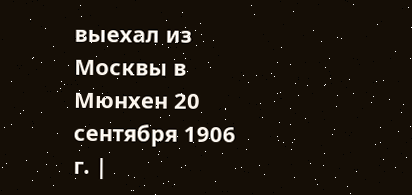выехал из Москвы в Мюнхен 20 сентября 1906 г. |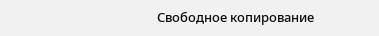Свободное копирование